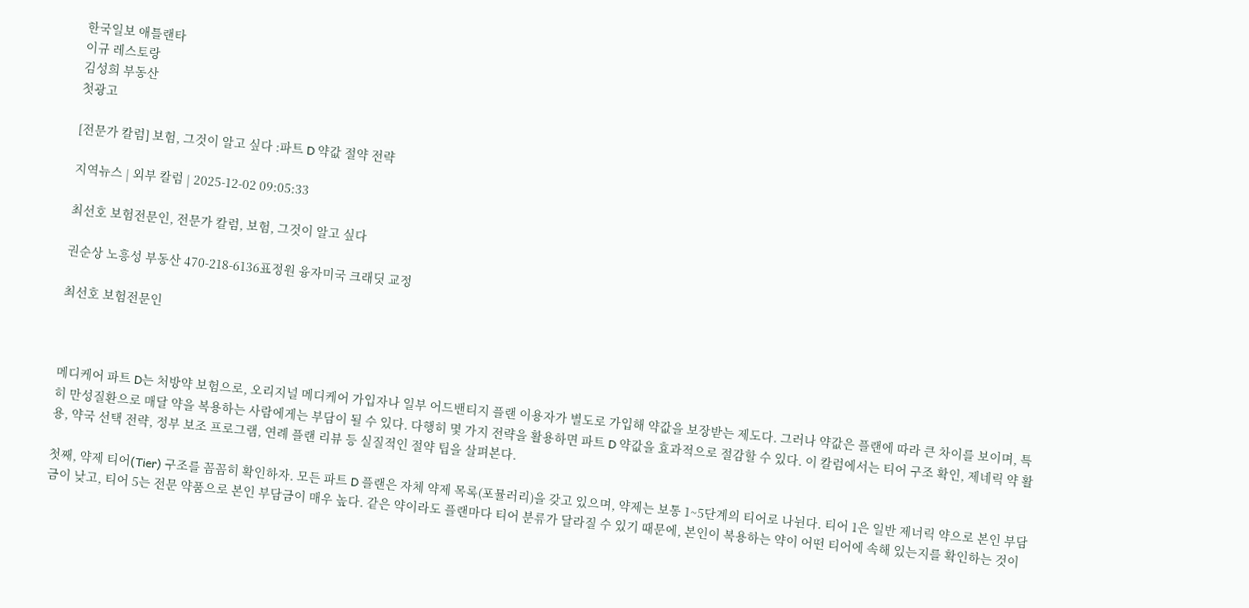한국일보 애틀랜타
이규 레스토랑
김성희 부동산
첫광고

[전문가 칼럼] 보험, 그것이 알고 싶다 :파트 D 약값 절약 전략

지역뉴스 | 외부 칼럼 | 2025-12-02 09:05:33

최선호 보험전문인, 전문가 칼럼, 보험, 그것이 알고 싶다

권순상 노흥성 부동산 470-218-6136표정원 융자미국 크래딧 교정

최선호 보험전문인



메디케어 파트 D는 처방약 보험으로, 오리지널 메디케어 가입자나 일부 어드밴티지 플랜 이용자가 별도로 가입해 약값을 보장받는 제도다. 그러나 약값은 플랜에 따라 큰 차이를 보이며, 특히 만성질환으로 매달 약을 복용하는 사람에게는 부담이 될 수 있다. 다행히 몇 가지 전략을 활용하면 파트 D 약값을 효과적으로 절감할 수 있다. 이 칼럼에서는 티어 구조 확인, 제네릭 약 활용, 약국 선택 전략, 정부 보조 프로그램, 연례 플랜 리뷰 등 실질적인 절약 팁을 살펴본다.

첫째, 약제 티어(Tier) 구조를 꼼꼼히 확인하자. 모든 파트 D 플랜은 자체 약제 목록(포뮬러리)을 갖고 있으며, 약제는 보통 1~5단계의 티어로 나뉜다. 티어 1은 일반 제너릭 약으로 본인 부담금이 낮고, 티어 5는 전문 약품으로 본인 부담금이 매우 높다. 같은 약이라도 플랜마다 티어 분류가 달라질 수 있기 때문에, 본인이 복용하는 약이 어떤 티어에 속해 있는지를 확인하는 것이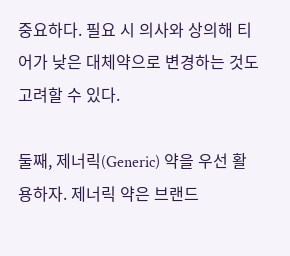중요하다. 필요 시 의사와 상의해 티어가 낮은 대체약으로 변경하는 것도 고려할 수 있다.

둘째, 제너릭(Generic) 약을 우선 활용하자. 제너릭 약은 브랜드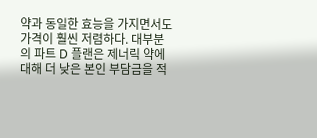약과 동일한 효능을 가지면서도 가격이 훨씬 저렴하다. 대부분의 파트 D 플랜은 제너릭 약에 대해 더 낮은 본인 부담금을 적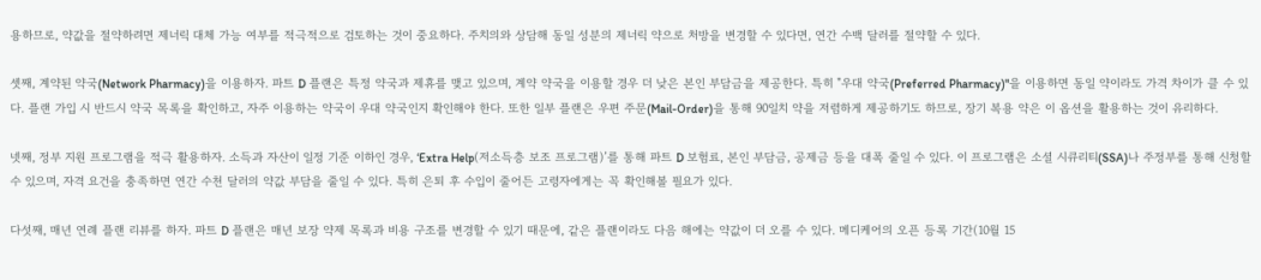용하므로, 약값을 절약하려면 제너릭 대체 가능 여부를 적극적으로 검토하는 것이 중요하다. 주치의와 상담해 동일 성분의 제너릭 약으로 처방을 변경할 수 있다면, 연간 수백 달러를 절약할 수 있다.

셋째, 계약된 약국(Network Pharmacy)을 이용하자. 파트 D 플랜은 특정 약국과 제휴를 맺고 있으며, 계약 약국을 이용할 경우 더 낮은 본인 부담금을 제공한다. 특히 "우대 약국(Preferred Pharmacy)"을 이용하면 동일 약이라도 가격 차이가 클 수 있다. 플랜 가입 시 반드시 약국 목록을 확인하고, 자주 이용하는 약국이 우대 약국인지 확인해야 한다. 또한 일부 플랜은 우편 주문(Mail-Order)을 통해 90일치 약을 저렴하게 제공하기도 하므로, 장기 복용 약은 이 옵션을 활용하는 것이 유리하다.

넷째, 정부 지원 프로그램을 적극 활용하자. 소득과 자산이 일정 기준 이하인 경우, ‘Extra Help(저소득층 보조 프로그램)’를 통해 파트 D 보험료, 본인 부담금, 공제금 등을 대폭 줄일 수 있다. 이 프로그램은 소셜 시큐리티(SSA)나 주정부를 통해 신청할 수 있으며, 자격 요건을 충족하면 연간 수천 달러의 약값 부담을 줄일 수 있다. 특히 은퇴 후 수입이 줄어든 고령자에게는 꼭 확인해볼 필요가 있다.

다섯째, 매년 연례 플랜 리뷰를 하자. 파트 D 플랜은 매년 보장 약제 목록과 비용 구조를 변경할 수 있기 때문에, 같은 플랜이라도 다음 해에는 약값이 더 오를 수 있다. 메디케어의 오픈 등록 기간(10월 15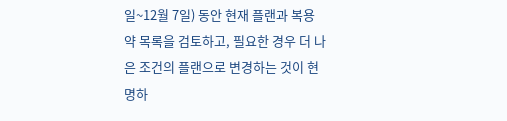일~12월 7일) 동안 현재 플랜과 복용 약 목록을 검토하고, 필요한 경우 더 나은 조건의 플랜으로 변경하는 것이 현명하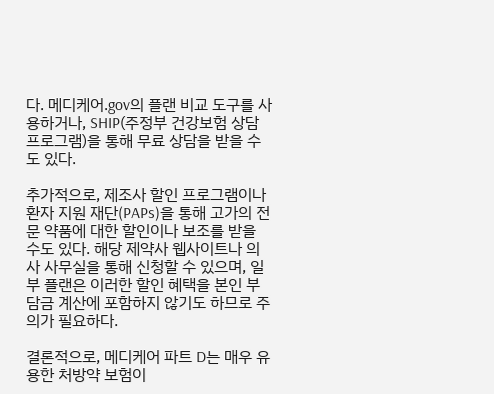다. 메디케어.gov의 플랜 비교 도구를 사용하거나, SHIP(주정부 건강보험 상담 프로그램)을 통해 무료 상담을 받을 수도 있다.

추가적으로, 제조사 할인 프로그램이나 환자 지원 재단(PAPs)을 통해 고가의 전문 약품에 대한 할인이나 보조를 받을 수도 있다. 해당 제약사 웹사이트나 의사 사무실을 통해 신청할 수 있으며, 일부 플랜은 이러한 할인 혜택을 본인 부담금 계산에 포함하지 않기도 하므로 주의가 필요하다.

결론적으로, 메디케어 파트 D는 매우 유용한 처방약 보험이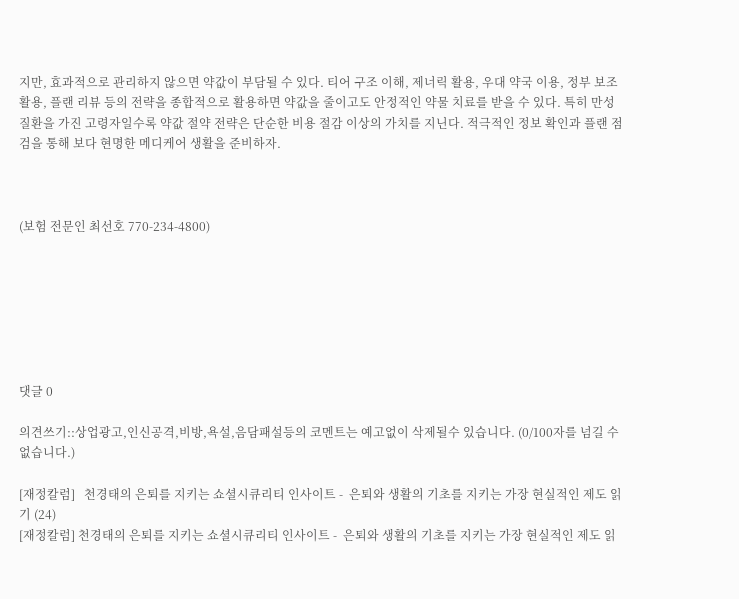지만, 효과적으로 관리하지 않으면 약값이 부담될 수 있다. 티어 구조 이해, 제너릭 활용, 우대 약국 이용, 정부 보조 활용, 플랜 리뷰 등의 전략을 종합적으로 활용하면 약값을 줄이고도 안정적인 약물 치료를 받을 수 있다. 특히 만성질환을 가진 고령자일수록 약값 절약 전략은 단순한 비용 절감 이상의 가치를 지닌다. 적극적인 정보 확인과 플랜 점검을 통해 보다 현명한 메디케어 생활을 준비하자.



(보험 전문인 최선호 770-234-4800)







댓글 0

의견쓰기::상업광고,인신공격,비방,욕설,음담패설등의 코멘트는 예고없이 삭제될수 있습니다. (0/100자를 넘길 수 없습니다.)

[재정칼럼]   천경태의 은퇴를 지키는 쇼셜시큐리티 인사이트 -  은퇴와 생활의 기초를 지키는 가장 현실적인 제도 읽기 (24)
[재정칼럼] 천경태의 은퇴를 지키는 쇼셜시큐리티 인사이트 -  은퇴와 생활의 기초를 지키는 가장 현실적인 제도 읽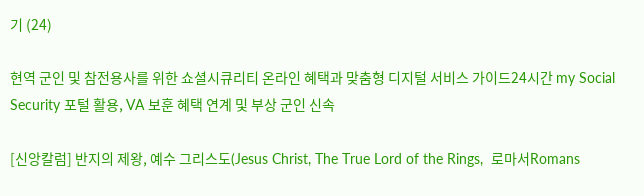기 (24)

현역 군인 및 참전용사를 위한 쇼셜시큐리티 온라인 혜택과 맞춤형 디지털 서비스 가이드24시간 my Social Security 포털 활용, VA 보훈 혜택 연계 및 부상 군인 신속

[신앙칼럼] 반지의 제왕, 예수 그리스도(Jesus Christ, The True Lord of the Rings,  로마서Romans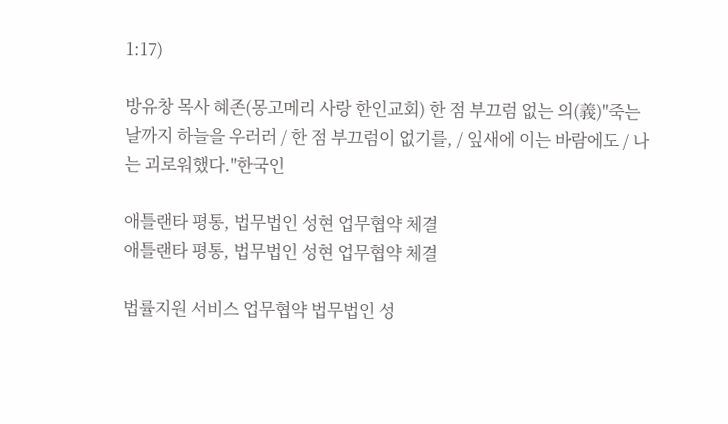1:17)

방유창 목사 혜존(몽고메리 사랑 한인교회) 한 점 부끄럼 없는 의(義)"죽는 날까지 하늘을 우러러 / 한 점 부끄럼이 없기를, / 잎새에 이는 바람에도 / 나는 괴로워했다."한국인

애틀랜타 평통, 법무법인 성현 업무협약 체결
애틀랜타 평통, 법무법인 성현 업무협약 체결

법률지원 서비스 업무협약 법무법인 성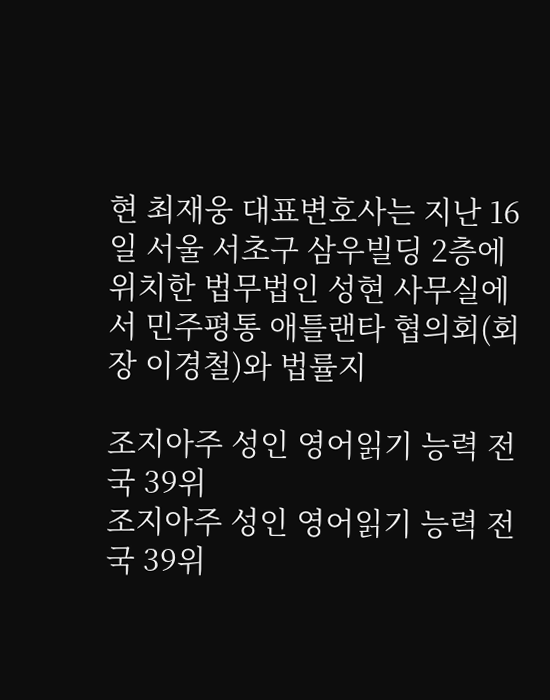현 최재웅 대표변호사는 지난 16일 서울 서초구 삼우빌딩 2층에 위치한 법무법인 성현 사무실에서 민주평통 애틀랜타 협의회(회장 이경철)와 법률지

조지아주 성인 영어읽기 능력 전국 39위
조지아주 성인 영어읽기 능력 전국 39위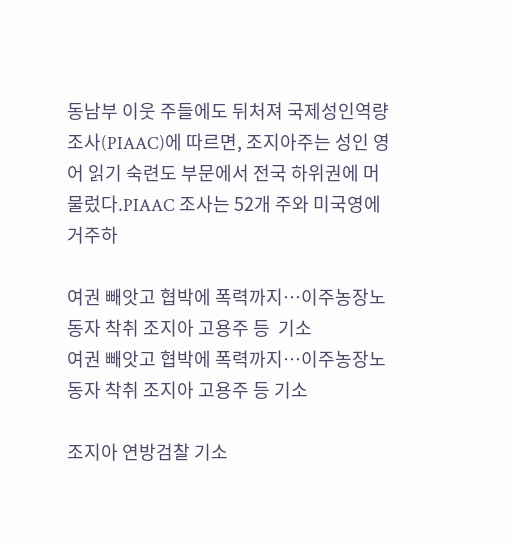동남부 이웃 주들에도 뒤처져 국제성인역량조사(PIAAC)에 따르면, 조지아주는 성인 영어 읽기 숙련도 부문에서 전국 하위권에 머물렀다.PIAAC 조사는 52개 주와 미국영에 거주하

여권 빼앗고 협박에 폭력까지…이주농장노동자 착취 조지아 고용주 등  기소
여권 빼앗고 협박에 폭력까지…이주농장노동자 착취 조지아 고용주 등 기소

조지아 연방검찰 기소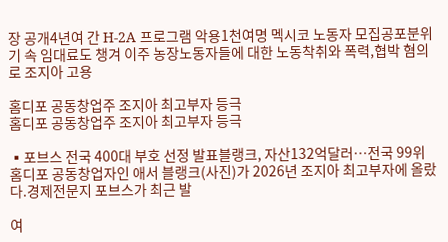장 공개4년여 간 H-2A 프로그램 악용1천여명 멕시코 노동자 모집공포분위기 속 임대료도 챙겨 이주 농장노동자들에 대한 노동착취와 폭력,협박 혐의로 조지아 고용

홈디포 공동창업주 조지아 최고부자 등극
홈디포 공동창업주 조지아 최고부자 등극

▪포브스 전국 400대 부호 선정 발표블랭크, 자산132억달러…전국 99위 홈디포 공동창업자인 애서 블랭크(사진)가 2026년 조지아 최고부자에 올랐다.경제전문지 포브스가 최근 발

여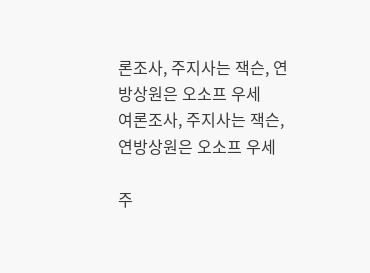론조사, 주지사는 잭슨, 연방상원은 오소프 우세
여론조사, 주지사는 잭슨, 연방상원은 오소프 우세

주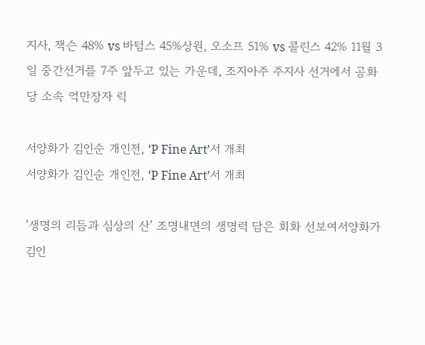지사, 잭슨 48% vs 바텀스 45%상원, 오소프 51% vs 콜린스 42% 11월 3일 중간선거를 7주 앞두고 있는 가운데, 조지아주 주지사 선거에서 공화당 소속 억만장자 릭

서양화가 김인순 개인전, ‘P Fine Art’서 개최
서양화가 김인순 개인전, ‘P Fine Art’서 개최

‘생명의 리듬과 심상의 산’ 조명내면의 생명력 담은 회화 선보여서양화가 김인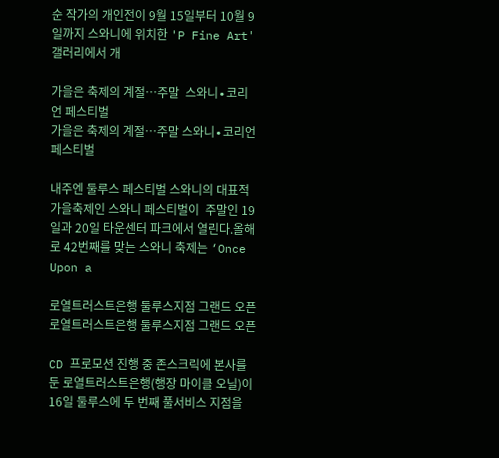순 작가의 개인전이 9월 15일부터 10월 9일까지 스와니에 위치한 'P Fine Art' 갤러리에서 개

가을은 축제의 계절…주말  스와니∙코리언 페스티벌
가을은 축제의 계절…주말 스와니∙코리언 페스티벌

내주엔 둘루스 페스티벌 스와니의 대표적 가을축제인 스와니 페스티벌이  주말인 19일과 20일 타운센터 파크에서 열린다.올해로 42번째를 맞는 스와니 축제는 ‘Once Upon a

로열트러스트은행 둘루스지점 그랜드 오픈
로열트러스트은행 둘루스지점 그랜드 오픈

CD 프로모션 진행 중 존스크릭에 본사를 둔 로열트러스트은행(행장 마이클 오닐)이 16일 둘루스에 두 번째 풀서비스 지점을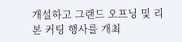개설하고 그랜드 오프닝 및 리본 커팅 행사를 개최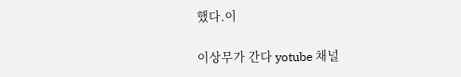했다.이

이상무가 간다 yotube 채널